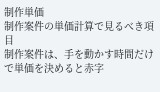制作単価
制作案件の単価計算で見るべき項目
制作案件は、手を動かす時間だけで単価を決めると赤字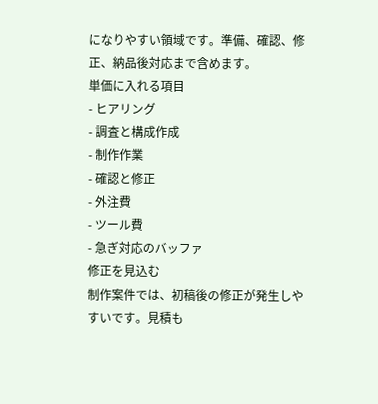になりやすい領域です。準備、確認、修正、納品後対応まで含めます。
単価に入れる項目
- ヒアリング
- 調査と構成作成
- 制作作業
- 確認と修正
- 外注費
- ツール費
- 急ぎ対応のバッファ
修正を見込む
制作案件では、初稿後の修正が発生しやすいです。見積も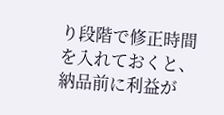り段階で修正時間を入れておくと、納品前に利益が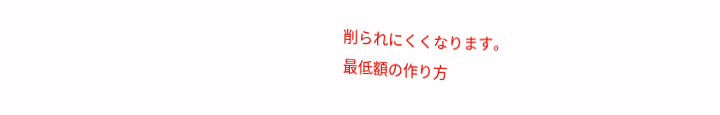削られにくくなります。
最低額の作り方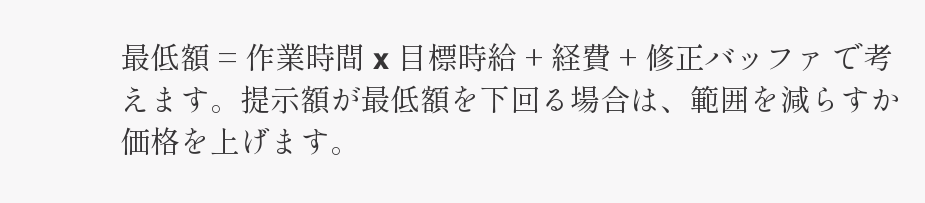最低額 = 作業時間 x 目標時給 + 経費 + 修正バッファ で考えます。提示額が最低額を下回る場合は、範囲を減らすか価格を上げます。